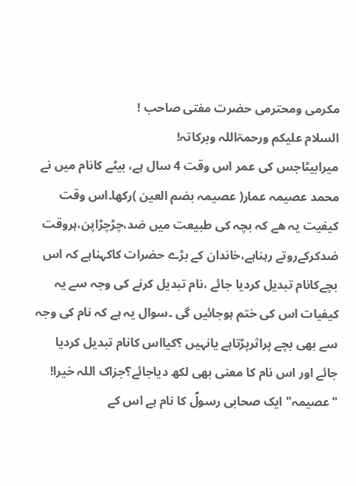مکرمی ومحترمی حضرت مفتی صاحب !
السلام علیکم ورحمۃاللہ وبرکاتہ!
میرابیٹاجس کی عمر اس وقت 4 سال ہے، بیٹے کانام میں نے محمد عصیمہ عمار( عصیمہ بضم العین )رکھا۔اس وقت کیفیت یہ ھے کہ بچہ کی طبیعت میں ضد،چڑچڑاپن،ہروقت ضدکرکےروتے رہناہے،خاندان کے بڑے حضرات کاکہناہے کہ اس بچےکانام تبدیل کردیا جائے ،نام تبدیل کرنے کی وجہ سے یہ کیفیات اس کی ختم ہوجائیں گی ۔سوال یہ ہے کہ نام کی وجہ سے بھی بچے پراثرپڑتاہے یانہیں ؟کیااس کانام تبدیل کردیا جائے اور اس نام کا معنی بھی لکھ دیاجائے؟جزاک اللہ خیرا!
"عصیمہ" ایک صحابی رسولؐ کا نام ہے اس کے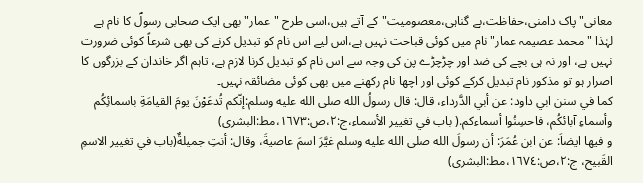معانی"پاک دامنی،حفاظت،بے گناہی،معصومیت"کے آتے ہیں،اسی طرح "عمار" بھی ایک صحابی رسولؐ کا نام ہے لہٰذا "محمد عصیمہ عمار" نام میں کوئی قباحت نہیں ہے،اس لیے اس نام کو تبدیل کرنے کی بھی شرعاً کوئی ضرورت نہیں ہے، اور نہ ہی بچے کی ضد اور چڑچڑے پن کی وجہ سے اس نام کو تبدیل کرنا لازم ہے، تاہم اگر خاندان کے بزرگوں کا اصرار ہو تو مذکور نام تبدیل کرکے کوئی اور اچھا نام رکھنے میں بھی کوئی مضائقہ نہیں۔
كما في سنن ابي داود: عن أبي الدَّرداء، قال: قال رسولُ الله صلى الله عليه وسلم:إنّكم تُدعَوْنَ يومَ القيامَةِ باسمائِكُم وأسماءِ آبائكُم، فاحسِنُوا أسماءكم.( باب في تغيير الأسماء،ج:٢،ص:١٦٧٣،مط:البشرى)
و فيها ايضاَ: عن ابن عُمَرَ: أن رسولَ الله صلى الله عليه وسلم غيَّرَ اسمَ عاصيةَ، وقال: أنتِ جميلةٌ(باب في تغيير الاسمِ القَبيح، ج:٢،ص:١٦٧٤،مط:البشرى)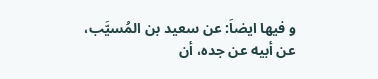و فيها ايضاَ: عن سعيد بن المُسيَّب، عن أبيه عن جده، أن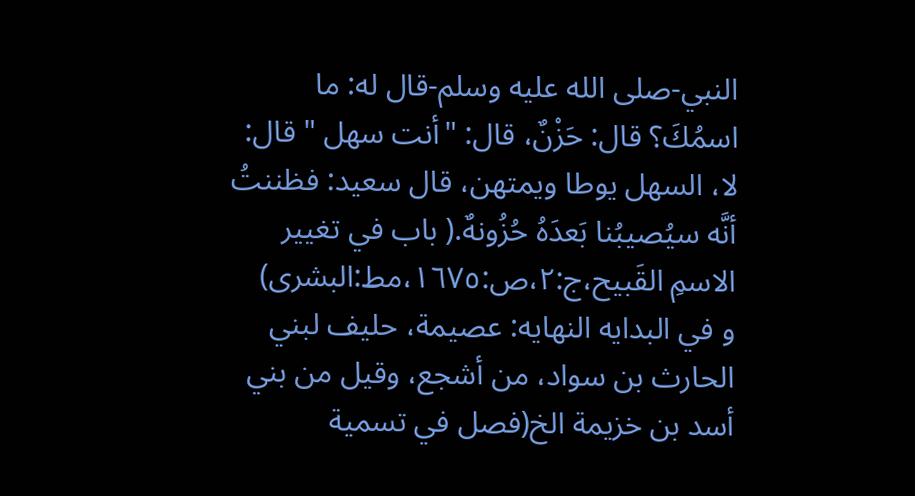النبي-صلى الله عليه وسلم-قال له: ما اسمُكَ؟ قال: حَزْنٌ، قال: "أنت سهل " قال: لا، السهل يوطا ويمتهن، قال سعيد: فظننتُ أنَّه سيُصيبُنا بَعدَهُ حُزُونهٌ.( باب في تغيير الاسمِ القَبيح،ج:٢،ص:١٦٧٥،مط:البشرى)
و في البدايه النهايه: عصيمة، حليف لبني الحارث بن سواد، من أشجع، وقيل من بني أسد بن خزيمة الخ(فصل في تسمية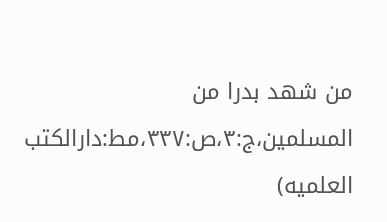من شهد بدرا من المسلمين،ج:٣،ص:٣٣٧،مط:دارالكتب العلميه)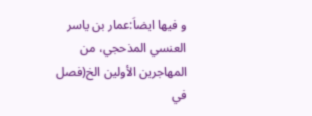و فيها ايضاَ:عمار بن ياسر العنسي المذحجي، من المهاجرين الأولين الخ(فصل في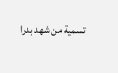تسمية من شهد بدرا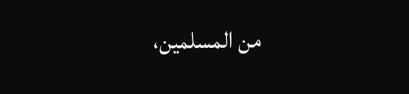من المسلمين،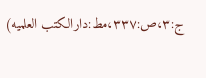ج:٣،ص:٣٣٧،مط:دارالكتب العلميه)